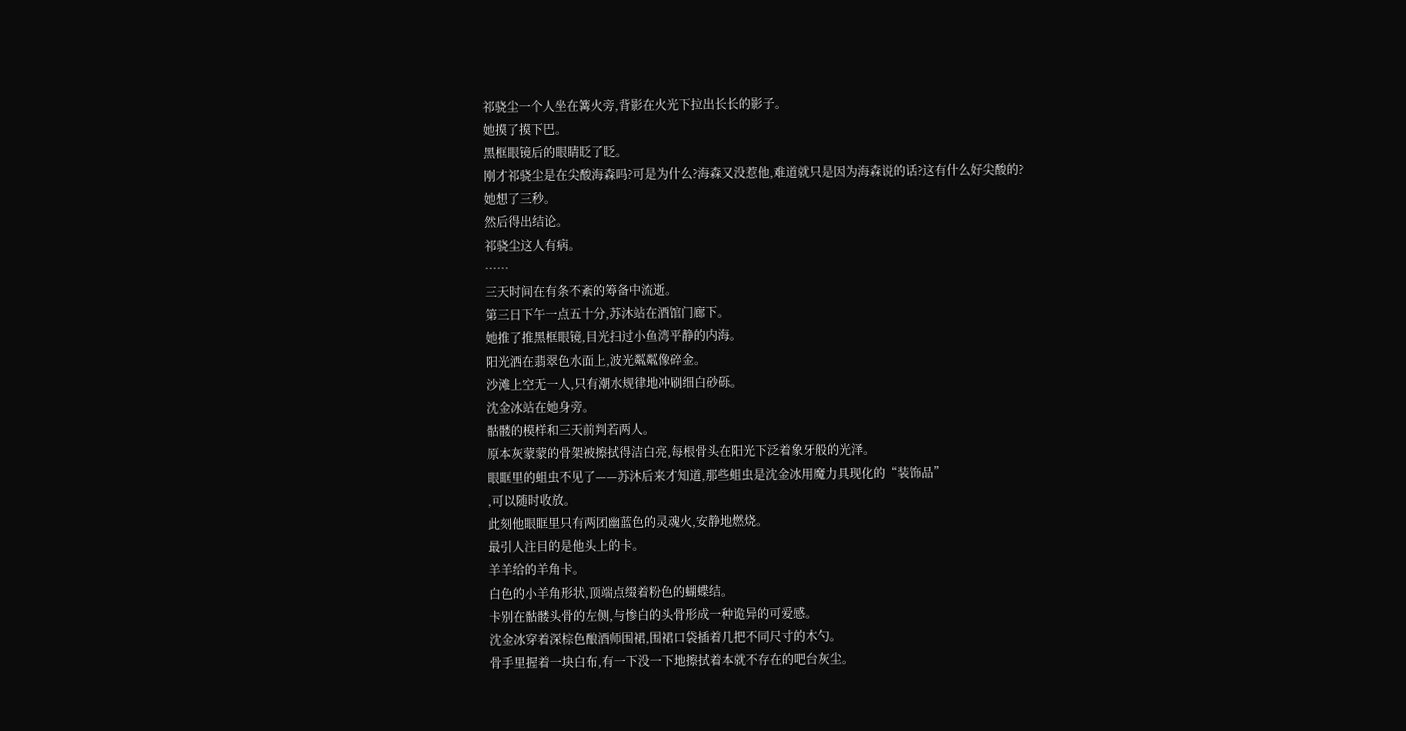祁骁尘一个人坐在篝火旁,背影在火光下拉出长长的影子。
她摸了摸下巴。
黑框眼镜后的眼睛眨了眨。
刚才祁骁尘是在尖酸海森吗?可是为什么?海森又没惹他,难道就只是因为海森说的话?这有什么好尖酸的?
她想了三秒。
然后得出结论。
祁骁尘这人有病。
……
三天时间在有条不紊的筹备中流逝。
第三日下午一点五十分,苏沐站在酒馆门廊下。
她推了推黑框眼镜,目光扫过小鱼湾平静的内海。
阳光洒在翡翠色水面上,波光粼粼像碎金。
沙滩上空无一人,只有潮水规律地冲刷细白砂砾。
沈金冰站在她身旁。
骷髅的模样和三天前判若两人。
原本灰蒙蒙的骨架被擦拭得洁白亮,每根骨头在阳光下泛着象牙般的光泽。
眼眶里的蛆虫不见了——苏沐后来才知道,那些蛆虫是沈金冰用魔力具现化的“装饰品”
,可以随时收放。
此刻他眼眶里只有两团幽蓝色的灵魂火,安静地燃烧。
最引人注目的是他头上的卡。
羊羊给的羊角卡。
白色的小羊角形状,顶端点缀着粉色的蝴蝶结。
卡别在骷髅头骨的左侧,与惨白的头骨形成一种诡异的可爱感。
沈金冰穿着深棕色酿酒师围裙,围裙口袋插着几把不同尺寸的木勺。
骨手里握着一块白布,有一下没一下地擦拭着本就不存在的吧台灰尘。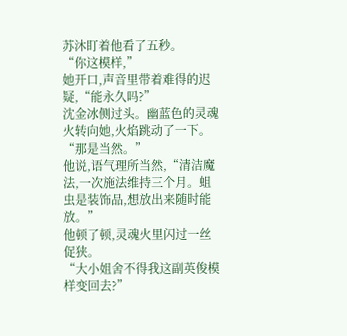苏沐盯着他看了五秒。
“你这模样,”
她开口,声音里带着难得的迟疑,“能永久吗?”
沈金冰侧过头。幽蓝色的灵魂火转向她,火焰跳动了一下。
“那是当然。”
他说,语气理所当然,“清洁魔法,一次施法维持三个月。蛆虫是装饰品,想放出来随时能放。”
他顿了顿,灵魂火里闪过一丝促狭。
“大小姐舍不得我这副英俊模样变回去?”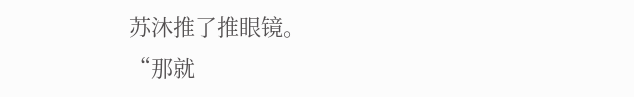苏沐推了推眼镜。
“那就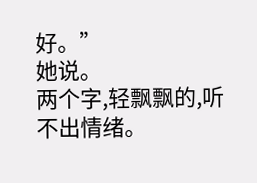好。”
她说。
两个字,轻飘飘的,听不出情绪。